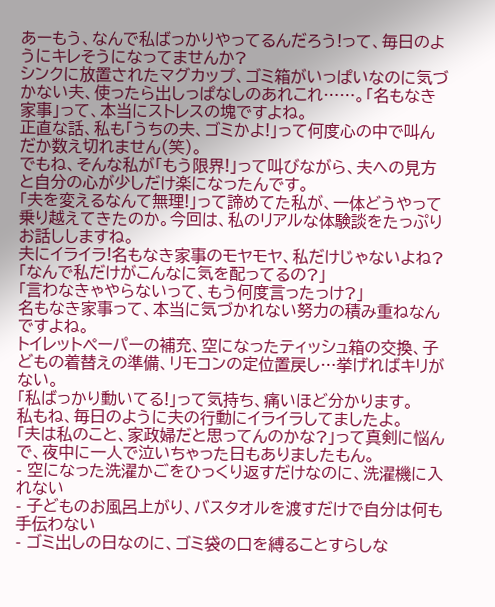あーもう、なんで私ばっかりやってるんだろう!って、毎日のようにキレそうになってませんか?
シンクに放置されたマグカップ、ゴミ箱がいっぱいなのに気づかない夫、使ったら出しっぱなしのあれこれ……。「名もなき家事」って、本当にストレスの塊ですよね。
正直な話、私も「うちの夫、ゴミかよ!」って何度心の中で叫んだか数え切れません(笑)。
でもね、そんな私が「もう限界!」って叫びながら、夫への見方と自分の心が少しだけ楽になったんです。
「夫を変えるなんて無理!」って諦めてた私が、一体どうやって乗り越えてきたのか。今回は、私のリアルな体験談をたっぷりお話ししますね。
夫にイライラ!名もなき家事のモヤモヤ、私だけじゃないよね?
「なんで私だけがこんなに気を配ってるの?」
「言わなきゃやらないって、もう何度言ったっけ?」
名もなき家事って、本当に気づかれない努力の積み重ねなんですよね。
トイレットペーパーの補充、空になったティッシュ箱の交換、子どもの着替えの準備、リモコンの定位置戻し…挙げればキリがない。
「私ばっかり動いてる!」って気持ち、痛いほど分かります。
私もね、毎日のように夫の行動にイライラしてましたよ。
「夫は私のこと、家政婦だと思ってんのかな?」って真剣に悩んで、夜中に一人で泣いちゃった日もありましたもん。
- 空になった洗濯かごをひっくり返すだけなのに、洗濯機に入れない
- 子どものお風呂上がり、バスタオルを渡すだけで自分は何も手伝わない
- ゴミ出しの日なのに、ゴミ袋の口を縛ることすらしな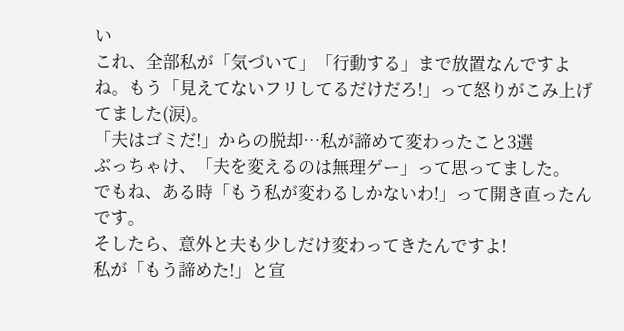い
これ、全部私が「気づいて」「行動する」まで放置なんですよね。もう「見えてないフリしてるだけだろ!」って怒りがこみ上げてました(涙)。
「夫はゴミだ!」からの脱却…私が諦めて変わったこと3選
ぶっちゃけ、「夫を変えるのは無理ゲー」って思ってました。
でもね、ある時「もう私が変わるしかないわ!」って開き直ったんです。
そしたら、意外と夫も少しだけ変わってきたんですよ!
私が「もう諦めた!」と宣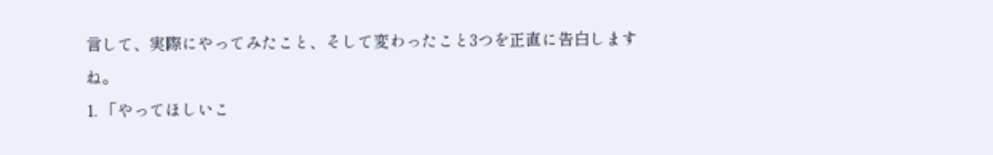言して、実際にやってみたこと、そして変わったこと3つを正直に告白しますね。
1. 「やってほしいこ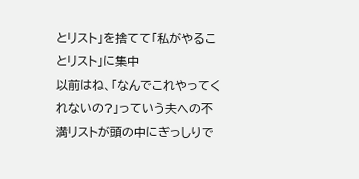とリスト」を捨てて「私がやることリスト」に集中
以前はね、「なんでこれやってくれないの?」っていう夫への不満リストが頭の中にぎっしりで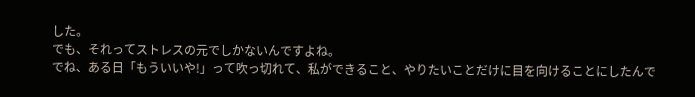した。
でも、それってストレスの元でしかないんですよね。
でね、ある日「もういいや!」って吹っ切れて、私ができること、やりたいことだけに目を向けることにしたんで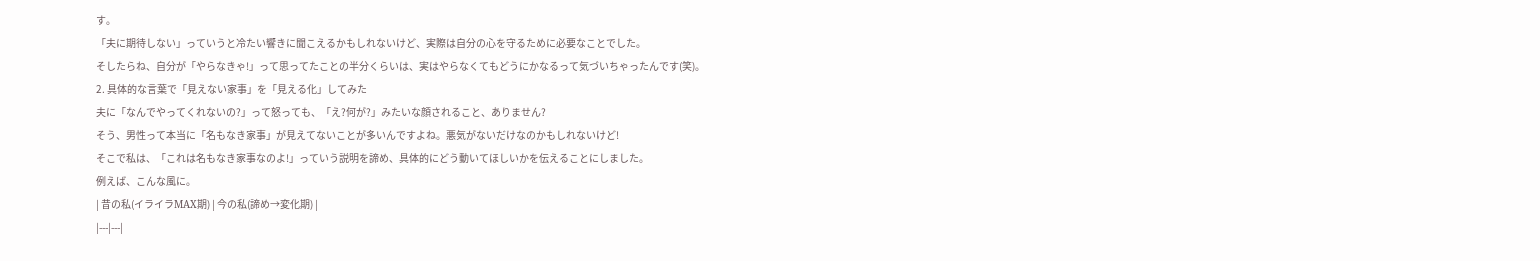す。
「夫に期待しない」っていうと冷たい響きに聞こえるかもしれないけど、実際は自分の心を守るために必要なことでした。
そしたらね、自分が「やらなきゃ!」って思ってたことの半分くらいは、実はやらなくてもどうにかなるって気づいちゃったんです(笑)。
2. 具体的な言葉で「見えない家事」を「見える化」してみた
夫に「なんでやってくれないの?」って怒っても、「え?何が?」みたいな顔されること、ありません?
そう、男性って本当に「名もなき家事」が見えてないことが多いんですよね。悪気がないだけなのかもしれないけど!
そこで私は、「これは名もなき家事なのよ!」っていう説明を諦め、具体的にどう動いてほしいかを伝えることにしました。
例えば、こんな風に。
| 昔の私(イライラMAX期) | 今の私(諦め→変化期) |
|---|---|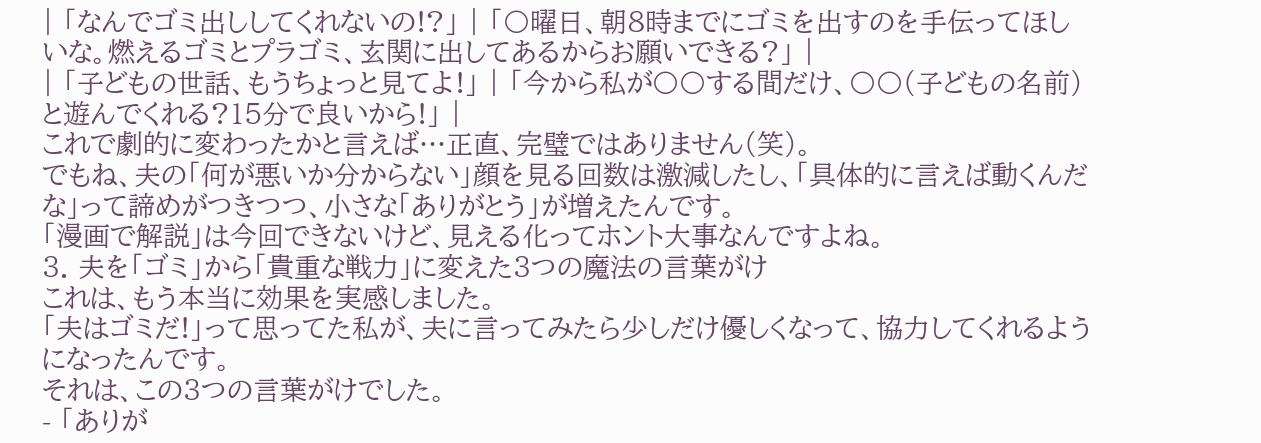| 「なんでゴミ出ししてくれないの!?」 | 「〇曜日、朝8時までにゴミを出すのを手伝ってほしいな。燃えるゴミとプラゴミ、玄関に出してあるからお願いできる?」 |
| 「子どもの世話、もうちょっと見てよ!」 | 「今から私が〇〇する間だけ、〇〇(子どもの名前)と遊んでくれる?15分で良いから!」 |
これで劇的に変わったかと言えば…正直、完璧ではありません(笑)。
でもね、夫の「何が悪いか分からない」顔を見る回数は激減したし、「具体的に言えば動くんだな」って諦めがつきつつ、小さな「ありがとう」が増えたんです。
「漫画で解説」は今回できないけど、見える化ってホント大事なんですよね。
3. 夫を「ゴミ」から「貴重な戦力」に変えた3つの魔法の言葉がけ
これは、もう本当に効果を実感しました。
「夫はゴミだ!」って思ってた私が、夫に言ってみたら少しだけ優しくなって、協力してくれるようになったんです。
それは、この3つの言葉がけでした。
- 「ありが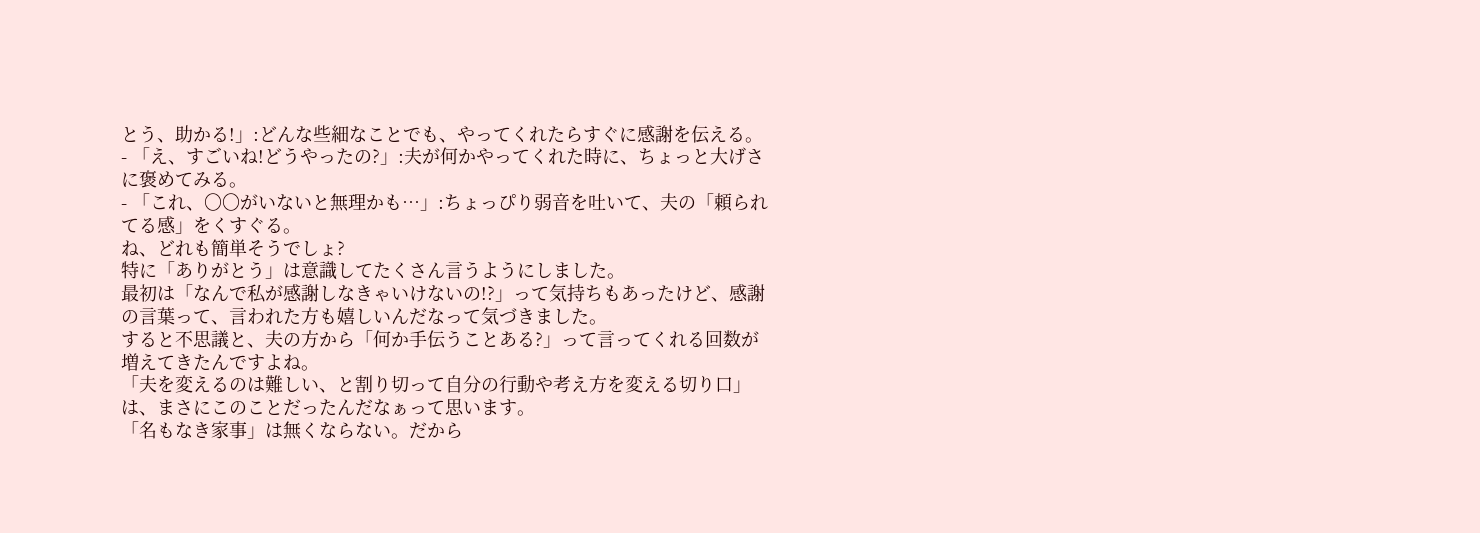とう、助かる!」:どんな些細なことでも、やってくれたらすぐに感謝を伝える。
- 「え、すごいね!どうやったの?」:夫が何かやってくれた時に、ちょっと大げさに褒めてみる。
- 「これ、〇〇がいないと無理かも…」:ちょっぴり弱音を吐いて、夫の「頼られてる感」をくすぐる。
ね、どれも簡単そうでしょ?
特に「ありがとう」は意識してたくさん言うようにしました。
最初は「なんで私が感謝しなきゃいけないの!?」って気持ちもあったけど、感謝の言葉って、言われた方も嬉しいんだなって気づきました。
すると不思議と、夫の方から「何か手伝うことある?」って言ってくれる回数が増えてきたんですよね。
「夫を変えるのは難しい、と割り切って自分の行動や考え方を変える切り口」は、まさにこのことだったんだなぁって思います。
「名もなき家事」は無くならない。だから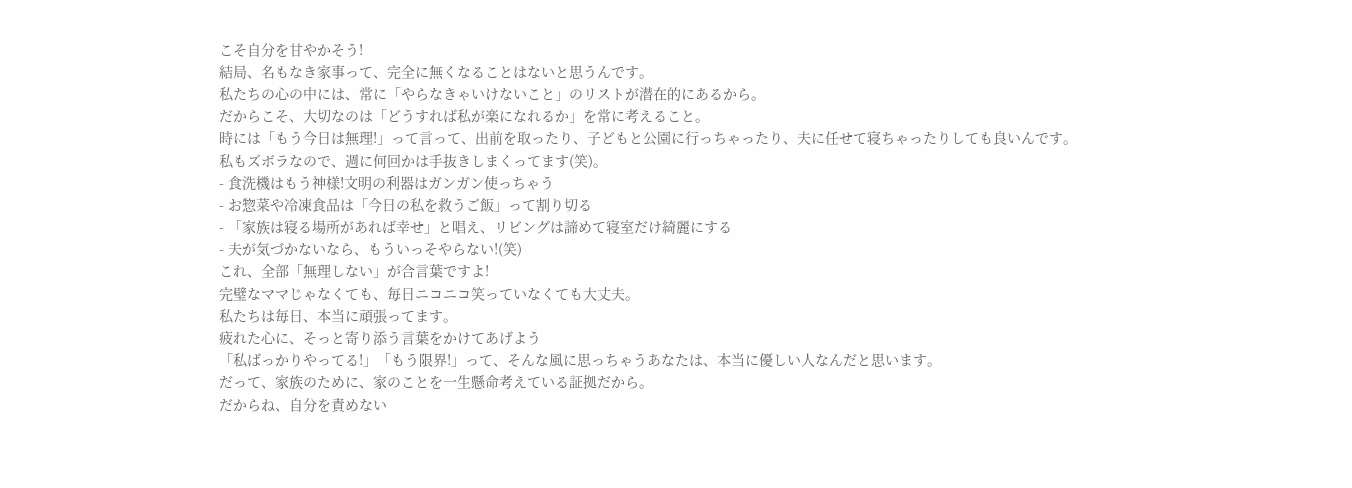こそ自分を甘やかそう!
結局、名もなき家事って、完全に無くなることはないと思うんです。
私たちの心の中には、常に「やらなきゃいけないこと」のリストが潜在的にあるから。
だからこそ、大切なのは「どうすれば私が楽になれるか」を常に考えること。
時には「もう今日は無理!」って言って、出前を取ったり、子どもと公園に行っちゃったり、夫に任せて寝ちゃったりしても良いんです。
私もズボラなので、週に何回かは手抜きしまくってます(笑)。
- 食洗機はもう神様!文明の利器はガンガン使っちゃう
- お惣菜や冷凍食品は「今日の私を救うご飯」って割り切る
- 「家族は寝る場所があれば幸せ」と唱え、リビングは諦めて寝室だけ綺麗にする
- 夫が気づかないなら、もういっそやらない!(笑)
これ、全部「無理しない」が合言葉ですよ!
完璧なママじゃなくても、毎日ニコニコ笑っていなくても大丈夫。
私たちは毎日、本当に頑張ってます。
疲れた心に、そっと寄り添う言葉をかけてあげよう
「私ばっかりやってる!」「もう限界!」って、そんな風に思っちゃうあなたは、本当に優しい人なんだと思います。
だって、家族のために、家のことを一生懸命考えている証拠だから。
だからね、自分を責めない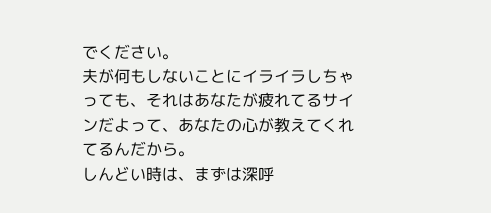でください。
夫が何もしないことにイライラしちゃっても、それはあなたが疲れてるサインだよって、あなたの心が教えてくれてるんだから。
しんどい時は、まずは深呼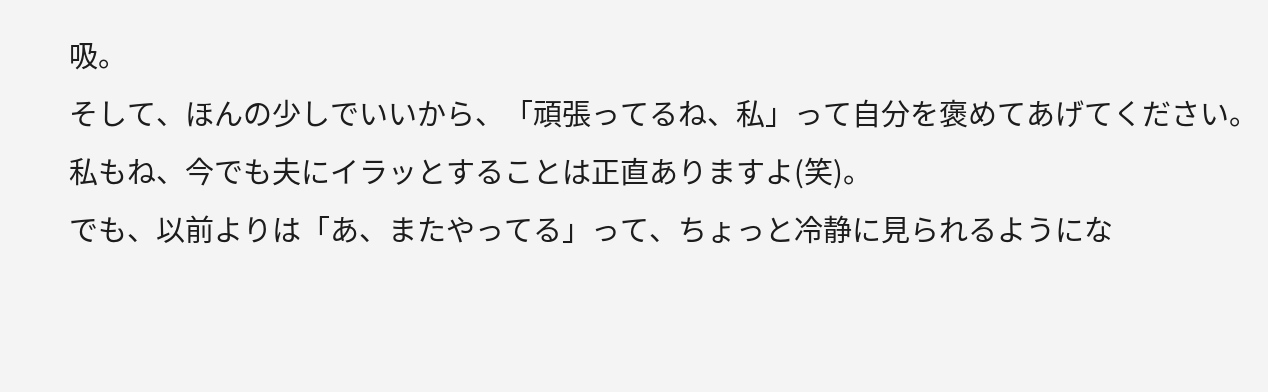吸。
そして、ほんの少しでいいから、「頑張ってるね、私」って自分を褒めてあげてください。
私もね、今でも夫にイラッとすることは正直ありますよ(笑)。
でも、以前よりは「あ、またやってる」って、ちょっと冷静に見られるようにな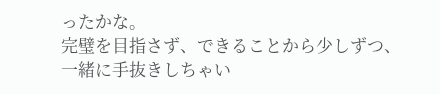ったかな。
完璧を目指さず、できることから少しずつ、一緒に手抜きしちゃい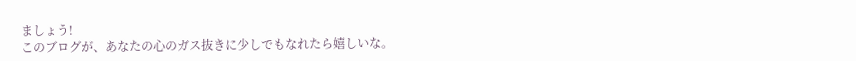ましょう!
このブログが、あなたの心のガス抜きに少しでもなれたら嬉しいな。